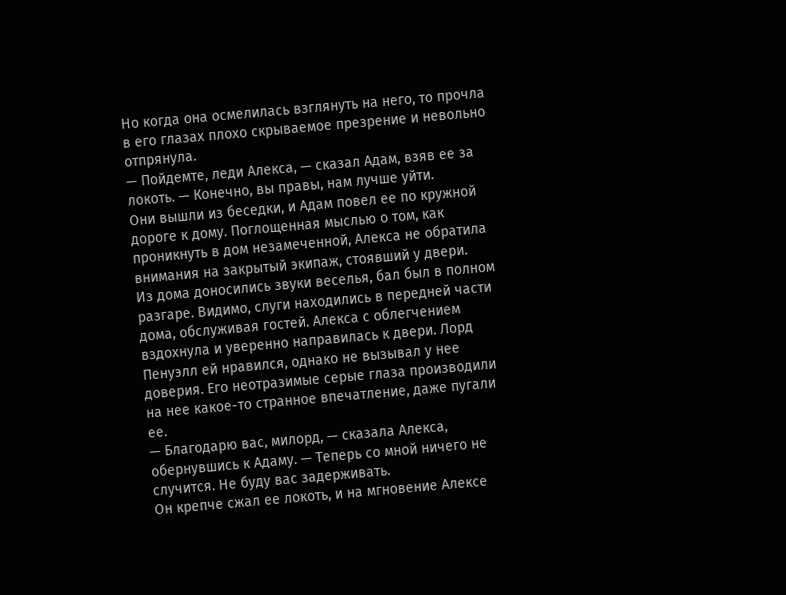Но когда она осмелилась взглянуть на него, то прочла в его глазах плохо скрываемое презрение и невольно отпрянула.
— Пойдемте, леди Алекса, — сказал Адам, взяв ее за локоть. — Конечно, вы правы, нам лучше уйти.
Они вышли из беседки, и Адам повел ее по кружной дороге к дому. Поглощенная мыслью о том, как проникнуть в дом незамеченной, Алекса не обратила внимания на закрытый экипаж, стоявший у двери.
Из дома доносились звуки веселья, бал был в полном разгаре. Видимо, слуги находились в передней части дома, обслуживая гостей. Алекса с облегчением вздохнула и уверенно направилась к двери. Лорд Пенуэлл ей нравился, однако не вызывал у нее доверия. Его неотразимые серые глаза производили на нее какое-то странное впечатление, даже пугали ее.
— Благодарю вас, милорд, — сказала Алекса, обернувшись к Адаму. — Теперь со мной ничего не случится. Не буду вас задерживать.
Он крепче сжал ее локоть, и на мгновение Алексе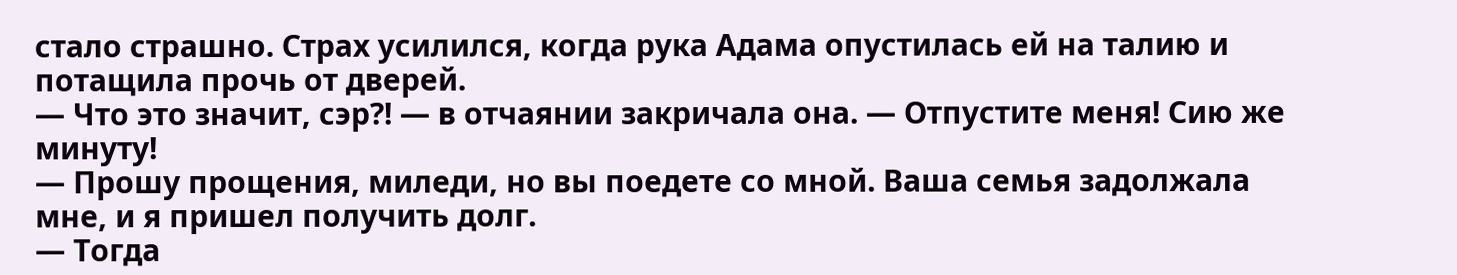стало страшно. Страх усилился, когда рука Адама опустилась ей на талию и потащила прочь от дверей.
— Что это значит, сэр?! — в отчаянии закричала она. — Отпустите меня! Сию же минуту!
— Прошу прощения, миледи, но вы поедете со мной. Ваша семья задолжала мне, и я пришел получить долг.
— Тогда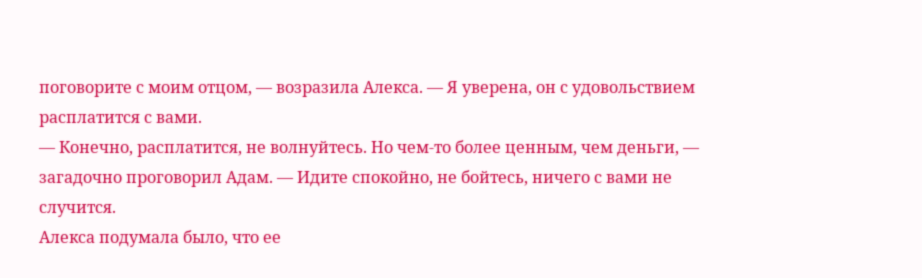поговорите с моим отцом, — возразила Алекса. — Я уверена, он с удовольствием расплатится с вами.
— Конечно, расплатится, не волнуйтесь. Но чем-то более ценным, чем деньги, — загадочно проговорил Адам. — Идите спокойно, не бойтесь, ничего с вами не случится.
Алекса подумала было, что ее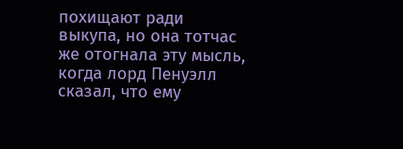похищают ради выкупа, но она тотчас же отогнала эту мысль, когда лорд Пенуэлл сказал, что ему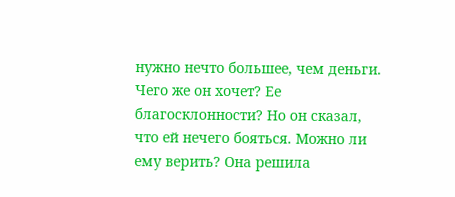нужно нечто большее, чем деньги. Чего же он хочет? Ее благосклонности? Но он сказал, что ей нечего бояться. Можно ли ему верить? Она решила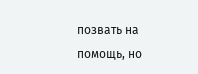позвать на помощь, но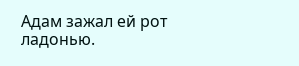Адам зажал ей рот ладонью.